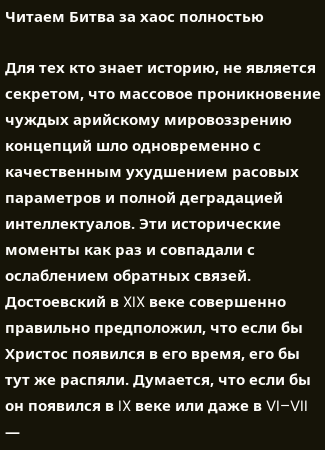Читаем Битва за хаос полностью

Для тех кто знает историю, не является секретом, что массовое проникновение чуждых арийскому мировоззрению концепций шло одновременно с качественным ухудшением расовых параметров и полной деградацией интеллектуалов. Эти исторические моменты как раз и совпадали с ослаблением обратных связей. Достоевский в XIX веке совершенно правильно предположил, что если бы Христос появился в его время, его бы тут же распяли. Думается, что если бы он появился в IX веке или даже в VI–VII —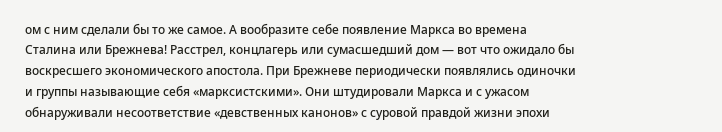ом с ним сделали бы то же самое. А вообразите себе появление Маркса во времена Сталина или Брежнева! Расстрел, концлагерь или сумасшедший дом — вот что ожидало бы воскресшего экономического апостола. При Брежневе периодически появлялись одиночки и группы называющие себя «марксистскими». Они штудировали Маркса и с ужасом обнаруживали несоответствие «девственных канонов» с суровой правдой жизни эпохи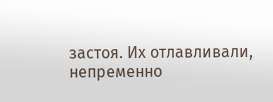застоя. Их отлавливали, непременно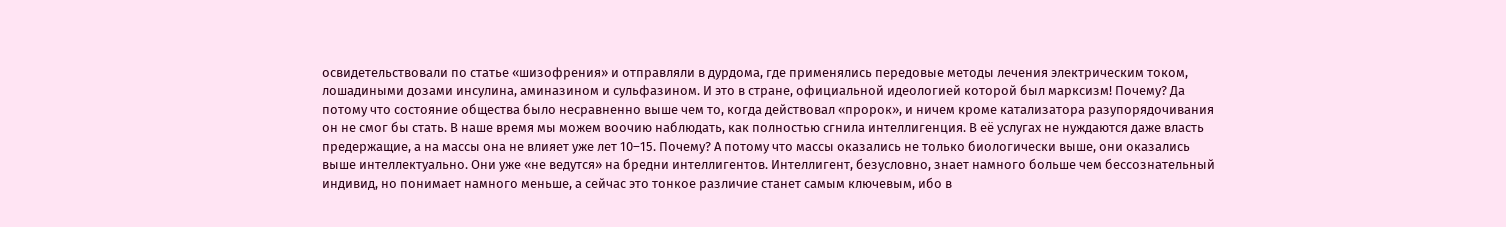освидетельствовали по статье «шизофрения» и отправляли в дурдома, где применялись передовые методы лечения электрическим током, лошадиными дозами инсулина, аминазином и сульфазином. И это в стране, официальной идеологией которой был марксизм! Почему? Да потому что состояние общества было несравненно выше чем то, когда действовал «пророк», и ничем кроме катализатора разупорядочивания он не смог бы стать. В наше время мы можем воочию наблюдать, как полностью сгнила интеллигенция. В её услугах не нуждаются даже власть предержащие, а на массы она не влияет уже лет 10–15. Почему? А потому что массы оказались не только биологически выше, они оказались выше интеллектуально. Они уже «не ведутся» на бредни интеллигентов. Интеллигент, безусловно, знает намного больше чем бессознательный индивид, но понимает намного меньше, а сейчас это тонкое различие станет самым ключевым, ибо в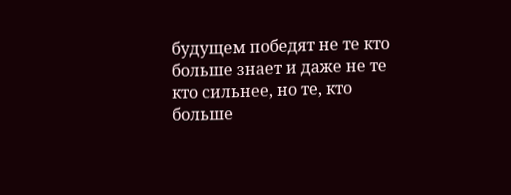будущем победят не те кто больше знает и даже не те кто сильнее, но те, кто больше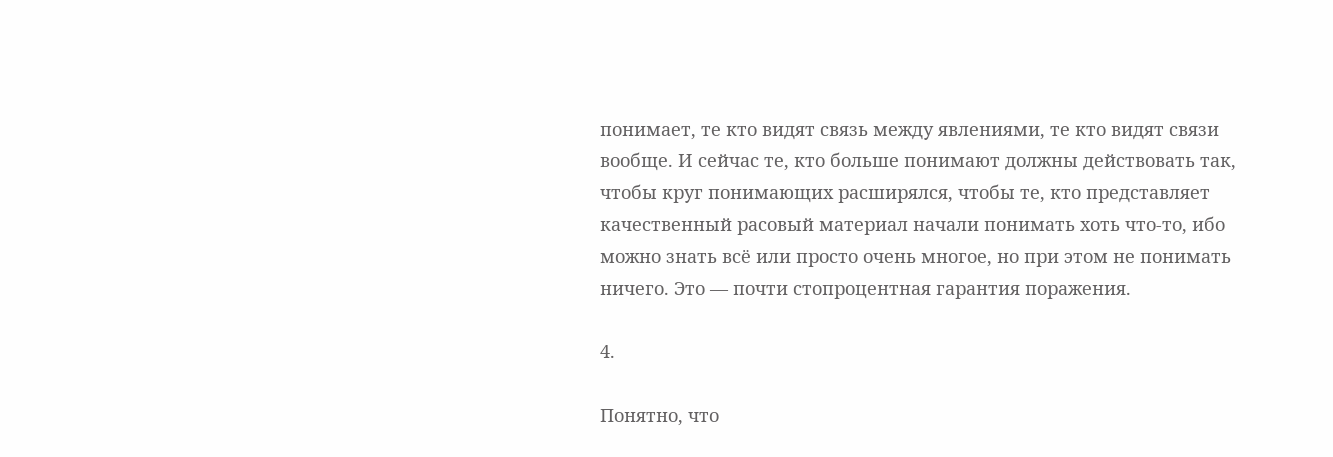понимает, те кто видят связь между явлениями, те кто видят связи вообще. И сейчас те, кто больше понимают должны действовать так, чтобы круг понимающих расширялся, чтобы те, кто представляет качественный расовый материал начали понимать хоть что-то, ибо можно знать всё или просто очень многое, но при этом не понимать ничего. Это — почти стопроцентная гарантия поражения.

4.

Понятно, что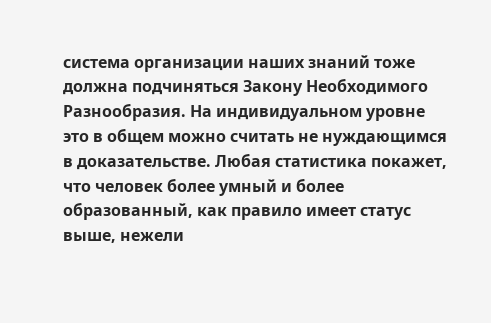система организации наших знаний тоже должна подчиняться Закону Необходимого Разнообразия. На индивидуальном уровне это в общем можно считать не нуждающимся в доказательстве. Любая статистика покажет, что человек более умный и более образованный, как правило имеет статус выше, нежели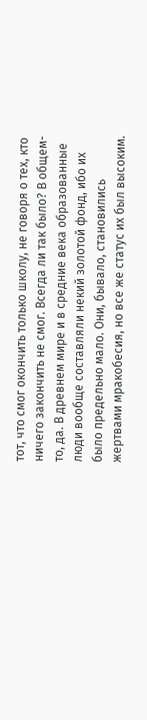тот, что смог окончить только школу, не говоря о тех, кто ничего закончить не смог. Всегда ли так было? В общем-то, да. В древнем мире и в средние века образованные люди вообще составляли некий золотой фонд, ибо их было предельно мало. Они, бывало, становились жертвами мракобесия, но все же статус их был высоким.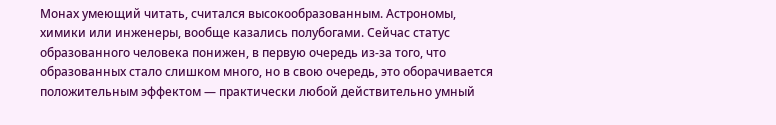Монах умеющий читать, считался высокообразованным. Астрономы, химики или инженеры, вообще казались полубогами. Сейчас статус образованного человека понижен, в первую очередь из-за того, что образованных стало слишком много, но в свою очередь, это оборачивается положительным эффектом — практически любой действительно умный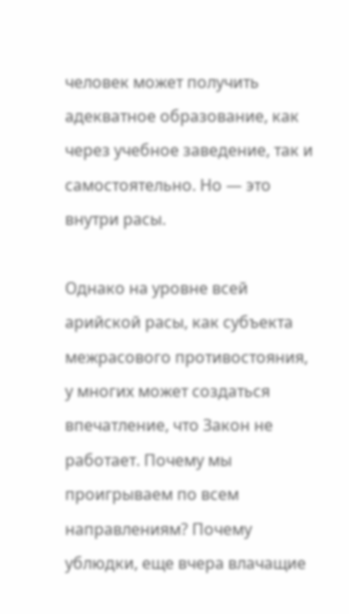человек может получить адекватное образование, как через учебное заведение, так и самостоятельно. Но — это внутри расы.

Однако на уровне всей арийской расы, как субъекта межрасового противостояния, у многих может создаться впечатление, что Закон не работает. Почему мы проигрываем по всем направлениям? Почему ублюдки, еще вчера влачащие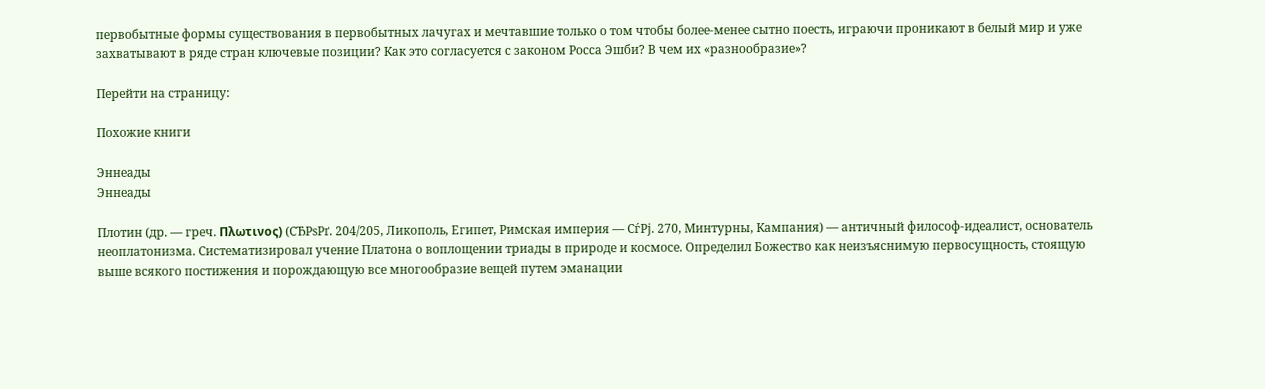первобытные формы существования в первобытных лачугах и мечтавшие только о том чтобы более-менее сытно поесть, играючи проникают в белый мир и уже захватывают в ряде стран ключевые позиции? Как это согласуется с законом Росса Эшби? В чем их «разнообразие»?

Перейти на страницу:

Похожие книги

Эннеады
Эннеады

Плотин (др. — греч. Πλωτινος) (СЂРѕРґ. 204/205, Ликополь, Египет, Римская империя — СѓРј. 270, Минтурны, Кампания) — античный философ-идеалист, основатель неоплатонизма. Систематизировал учение Платона о воплощении триады в природе и космосе. Определил Божество как неизъяснимую первосущность, стоящую выше всякого постижения и порождающую все многообразие вещей путем эманации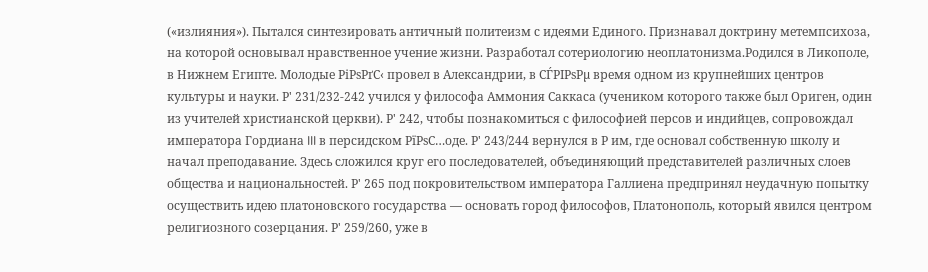(«излияния»). Пытался синтезировать античный политеизм с идеями Единого. Признавал доктрину метемпсихоза, на которой основывал нравственное учение жизни. Разработал сотериологию неоплатонизма.Родился в Ликополе, в Нижнем Египте. Молодые РіРѕРґС‹ провел в Александрии, в СЃРІРѕРµ время одном из крупнейших центров культуры и науки. Р' 231/232-242 учился у философа Аммония Саккаса (учеником которого также был Ориген, один из учителей христианской церкви). Р' 242, чтобы познакомиться с философией персов и индийцев, сопровождал императора Гордиана III в персидском РїРѕС…оде. Р' 243/244 вернулся в Р им, где основал собственную школу и начал преподавание. Здесь сложился круг его последователей, объединяющий представителей различных слоев общества и национальностей. Р' 265 под покровительством императора Галлиена предпринял неудачную попытку осуществить идею платоновского государства — основать город философов, Платонополь, который явился центром религиозного созерцания. Р' 259/260, уже в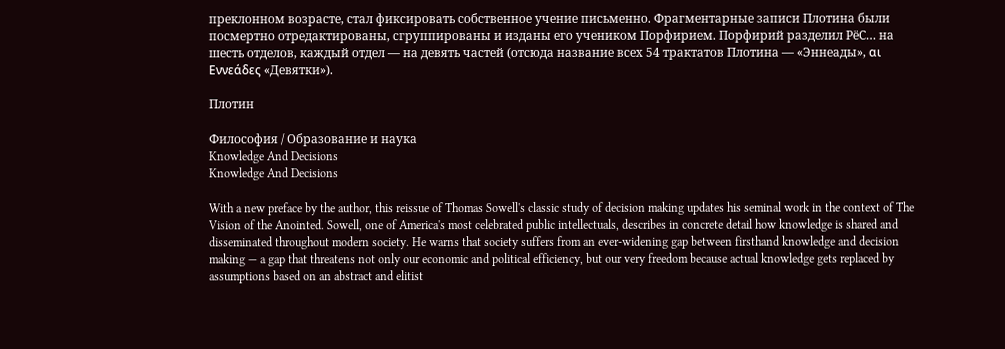преклонном возрасте, стал фиксировать собственное учение письменно. Фрагментарные записи Плотина были посмертно отредактированы, сгруппированы и изданы его учеником Порфирием. Порфирий разделил РёС… на шесть отделов, каждый отдел — на девять частей (отсюда название всех 54 трактатов Плотина — «Эннеады», αι Εννεάδες «Девятки»).

Плотин

Философия / Образование и наука
Knowledge And Decisions
Knowledge And Decisions

With a new preface by the author, this reissue of Thomas Sowell's classic study of decision making updates his seminal work in the context of The Vision of the Anointed. Sowell, one of America's most celebrated public intellectuals, describes in concrete detail how knowledge is shared and disseminated throughout modern society. He warns that society suffers from an ever-widening gap between firsthand knowledge and decision making — a gap that threatens not only our economic and political efficiency, but our very freedom because actual knowledge gets replaced by assumptions based on an abstract and elitist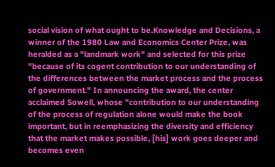social vision of what ought to be.Knowledge and Decisions, a winner of the 1980 Law and Economics Center Prize, was heralded as a "landmark work" and selected for this prize "because of its cogent contribution to our understanding of the differences between the market process and the process of government." In announcing the award, the center acclaimed Sowell, whose "contribution to our understanding of the process of regulation alone would make the book important, but in reemphasizing the diversity and efficiency that the market makes possible, [his] work goes deeper and becomes even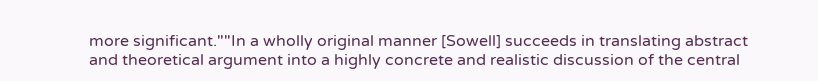more significant.""In a wholly original manner [Sowell] succeeds in translating abstract and theoretical argument into a highly concrete and realistic discussion of the central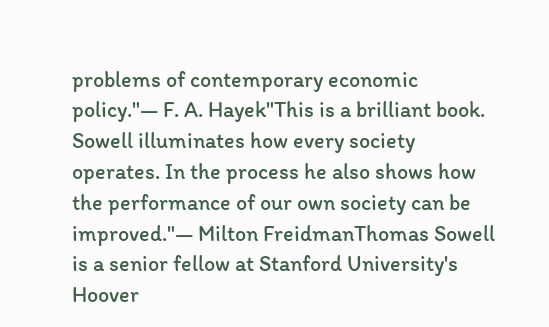problems of contemporary economic policy."— F. A. Hayek"This is a brilliant book. Sowell illuminates how every society operates. In the process he also shows how the performance of our own society can be improved."— Milton FreidmanThomas Sowell is a senior fellow at Stanford University's Hoover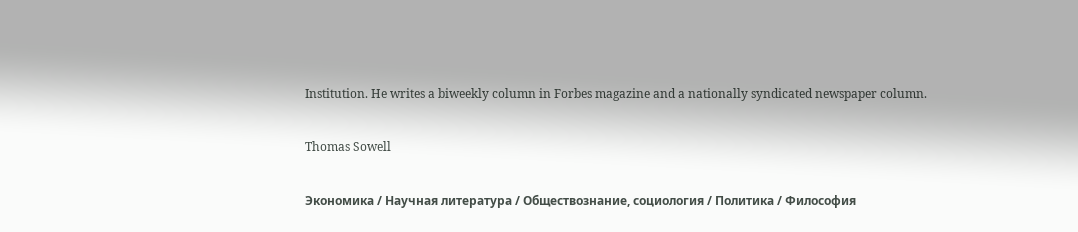Institution. He writes a biweekly column in Forbes magazine and a nationally syndicated newspaper column.

Thomas Sowell

Экономика / Научная литература / Обществознание, социология / Политика / Философия